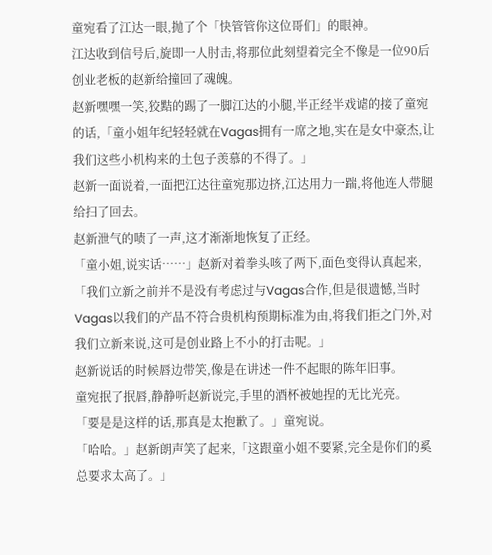童宛看了江达一眼,抛了个「快管管你这位哥们」的眼神。
江达收到信号后,旋即一人肘击,将那位此刻望着完全不像是一位90后创业老板的赵新给撞回了魂魄。
赵新嘿嘿一笑,狡黠的踢了一脚江达的小腿,半正经半戏谑的接了童宛的话,「童小姐年纪轻轻就在Vagas拥有一席之地,实在是女中豪杰,让我们这些小机构来的土包子羡慕的不得了。」
赵新一面说着,一面把江达往童宛那边挤,江达用力一踹,将他连人带腿给扫了回去。
赵新泄气的啧了一声,这才渐渐地恢复了正经。
「童小姐,说实话……」赵新对着拳头咳了两下,面色变得认真起来,「我们立新之前并不是没有考虑过与Vagas合作,但是很遗憾,当时Vagas以我们的产品不符合贵机构预期标准为由,将我们拒之门外,对我们立新来说,这可是创业路上不小的打击呢。」
赵新说话的时候唇边带笑,像是在讲述一件不起眼的陈年旧事。
童宛抿了抿唇,静静听赵新说完,手里的酒杯被她捏的无比光亮。
「要是是这样的话,那真是太抱歉了。」童宛说。
「哈哈。」赵新朗声笑了起来,「这跟童小姐不要紧,完全是你们的奚总要求太高了。」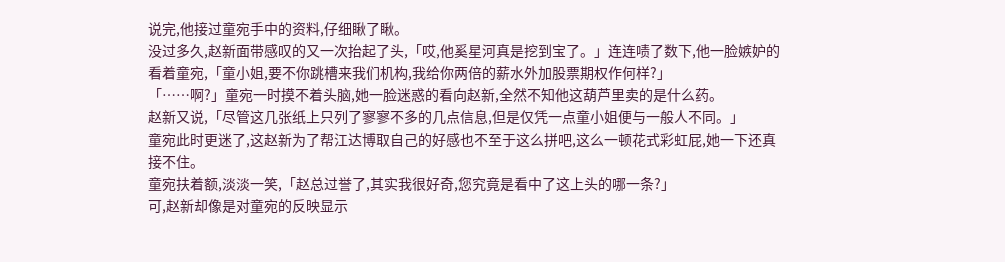说完,他接过童宛手中的资料,仔细瞅了瞅。
没过多久,赵新面带感叹的又一次抬起了头,「哎,他奚星河真是挖到宝了。」连连啧了数下,他一脸嫉妒的看着童宛,「童小姐,要不你跳槽来我们机构,我给你两倍的薪水外加股票期权作何样?」
「……啊?」童宛一时摸不着头脑,她一脸迷惑的看向赵新,全然不知他这葫芦里卖的是什么药。
赵新又说,「尽管这几张纸上只列了寥寥不多的几点信息,但是仅凭一点童小姐便与一般人不同。」
童宛此时更迷了,这赵新为了帮江达博取自己的好感也不至于这么拼吧,这么一顿花式彩虹屁,她一下还真接不住。
童宛扶着额,淡淡一笑,「赵总过誉了,其实我很好奇,您究竟是看中了这上头的哪一条?」
可,赵新却像是对童宛的反映显示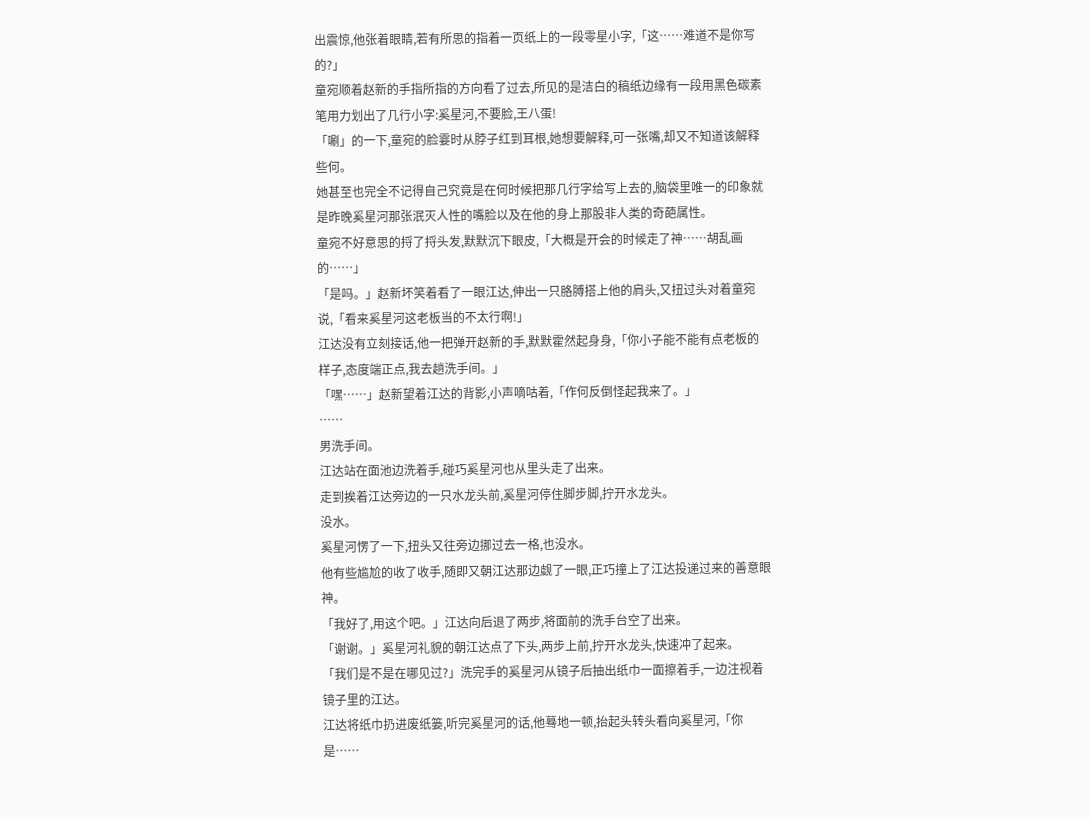出震惊,他张着眼睛,若有所思的指着一页纸上的一段零星小字,「这……难道不是你写的?」
童宛顺着赵新的手指所指的方向看了过去,所见的是洁白的稿纸边缘有一段用黑色碳素笔用力划出了几行小字:奚星河,不要脸,王八蛋!
「唰」的一下,童宛的脸霎时从脖子红到耳根,她想要解释,可一张嘴,却又不知道该解释些何。
她甚至也完全不记得自己究竟是在何时候把那几行字给写上去的,脑袋里唯一的印象就是昨晚奚星河那张泯灭人性的嘴脸以及在他的身上那股非人类的奇葩属性。
童宛不好意思的捋了捋头发,默默沉下眼皮,「大概是开会的时候走了神……胡乱画的……」
「是吗。」赵新坏笑着看了一眼江达,伸出一只胳膊搭上他的肩头,又扭过头对着童宛说,「看来奚星河这老板当的不太行啊!」
江达没有立刻接话,他一把弹开赵新的手,默默霍然起身身,「你小子能不能有点老板的样子,态度端正点,我去趟洗手间。」
「嘿……」赵新望着江达的背影,小声嘀咕着,「作何反倒怪起我来了。」
……
男洗手间。
江达站在面池边洗着手,碰巧奚星河也从里头走了出来。
走到挨着江达旁边的一只水龙头前,奚星河停住脚步脚,拧开水龙头。
没水。
奚星河愣了一下,扭头又往旁边挪过去一格,也没水。
他有些尴尬的收了收手,随即又朝江达那边觑了一眼,正巧撞上了江达投递过来的善意眼神。
「我好了,用这个吧。」江达向后退了两步,将面前的洗手台空了出来。
「谢谢。」奚星河礼貌的朝江达点了下头,两步上前,拧开水龙头,快速冲了起来。
「我们是不是在哪见过?」洗完手的奚星河从镜子后抽出纸巾一面擦着手,一边注视着镜子里的江达。
江达将纸巾扔进废纸篓,听完奚星河的话,他蓦地一顿,抬起头转头看向奚星河,「你是……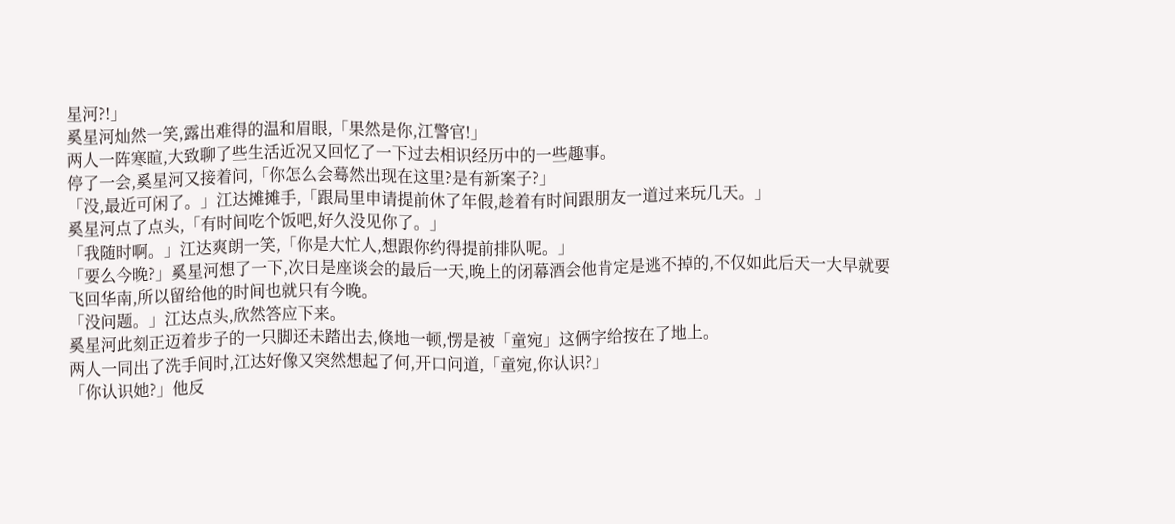星河?!」
奚星河灿然一笑,露出难得的温和眉眼,「果然是你,江警官!」
两人一阵寒暄,大致聊了些生活近况又回忆了一下过去相识经历中的一些趣事。
停了一会,奚星河又接着问,「你怎么会蓦然出现在这里?是有新案子?」
「没,最近可闲了。」江达摊摊手,「跟局里申请提前休了年假,趁着有时间跟朋友一道过来玩几天。」
奚星河点了点头,「有时间吃个饭吧,好久没见你了。」
「我随时啊。」江达爽朗一笑,「你是大忙人,想跟你约得提前排队呢。」
「要么今晚?」奚星河想了一下,次日是座谈会的最后一天,晚上的闭幕酒会他肯定是逃不掉的,不仅如此后天一大早就要飞回华南,所以留给他的时间也就只有今晚。
「没问题。」江达点头,欣然答应下来。
奚星河此刻正迈着步子的一只脚还未踏出去,倏地一顿,愣是被「童宛」这俩字给按在了地上。
两人一同出了洗手间时,江达好像又突然想起了何,开口问道,「童宛,你认识?」
「你认识她?」他反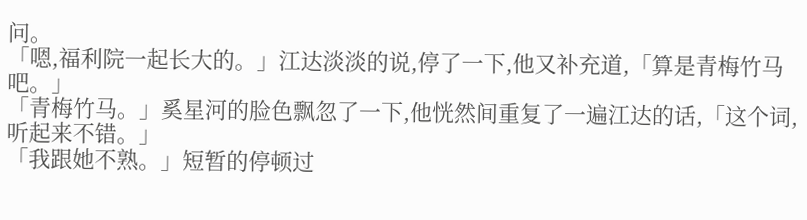问。
「嗯,福利院一起长大的。」江达淡淡的说,停了一下,他又补充道,「算是青梅竹马吧。」
「青梅竹马。」奚星河的脸色飘忽了一下,他恍然间重复了一遍江达的话,「这个词,听起来不错。」
「我跟她不熟。」短暂的停顿过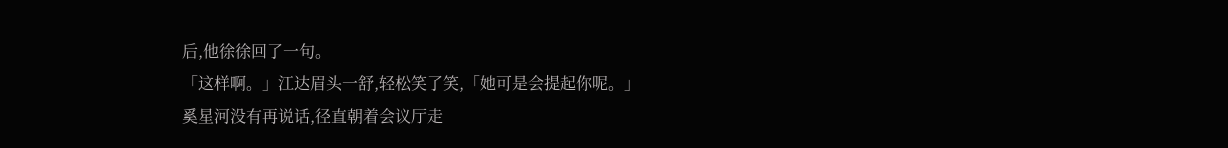后,他徐徐回了一句。
「这样啊。」江达眉头一舒,轻松笑了笑,「她可是会提起你呢。」
奚星河没有再说话,径直朝着会议厅走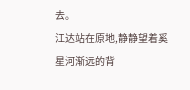去。
江达站在原地,静静望着奚星河渐远的背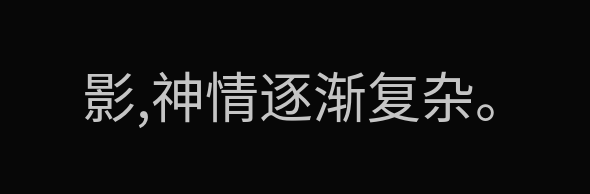影,神情逐渐复杂。